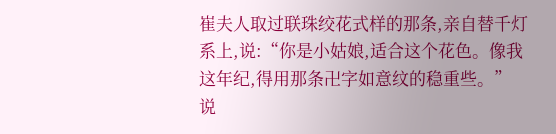崔夫人取过联珠绞花式样的那条,亲自替千灯系上,说:“你是小姑娘,适合这个花色。像我这年纪,得用那条卍字如意纹的稳重些。”
说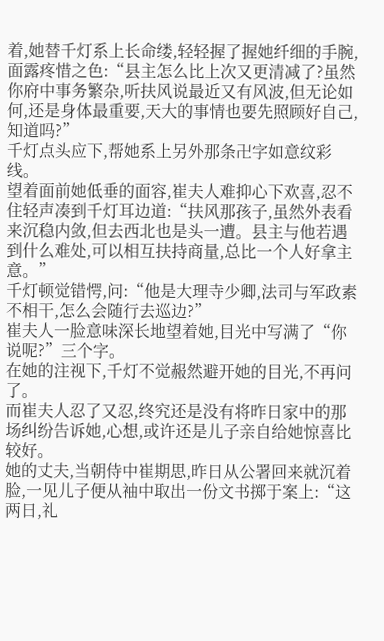着,她替千灯系上长命缕,轻轻握了握她纤细的手腕,面露疼惜之色:“县主怎么比上次又更清减了?虽然你府中事务繁杂,听扶风说最近又有风波,但无论如何,还是身体最重要,天大的事情也要先照顾好自己,知道吗?”
千灯点头应下,帮她系上另外那条卍字如意纹彩线。
望着面前她低垂的面容,崔夫人难抑心下欢喜,忍不住轻声凑到千灯耳边道:“扶风那孩子,虽然外表看来沉稳内敛,但去西北也是头一遭。县主与他若遇到什么难处,可以相互扶持商量,总比一个人好拿主意。”
千灯顿觉错愕,问:“他是大理寺少卿,法司与军政素不相干,怎么会随行去巡边?”
崔夫人一脸意味深长地望着她,目光中写满了“你说呢?”三个字。
在她的注视下,千灯不觉赧然避开她的目光,不再问了。
而崔夫人忍了又忍,终究还是没有将昨日家中的那场纠纷告诉她,心想,或许还是儿子亲自给她惊喜比较好。
她的丈夫,当朝侍中崔期思,昨日从公署回来就沉着脸,一见儿子便从袖中取出一份文书掷于案上:“这两日,礼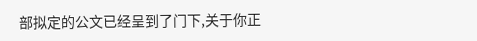部拟定的公文已经呈到了门下,关于你正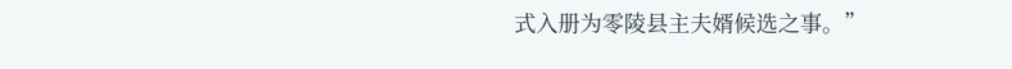式入册为零陵县主夫婿候选之事。”